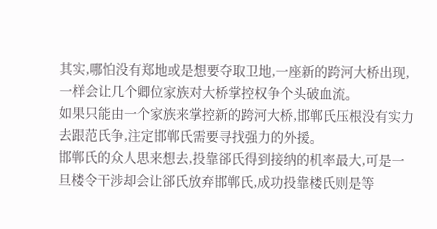其实,哪怕没有郑地或是想要夺取卫地,一座新的跨河大桥出现,一样会让几个卿位家族对大桥掌控权争个头破血流。
如果只能由一个家族来掌控新的跨河大桥,邯郸氏压根没有实力去跟范氏争,注定邯郸氏需要寻找强力的外援。
邯郸氏的众人思来想去,投靠郤氏得到接纳的机率最大,可是一旦楼令干涉却会让郤氏放弃邯郸氏,成功投靠楼氏则是等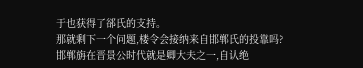于也获得了郤氏的支持。
那就剩下一个问题,楼令会接纳来自邯郸氏的投靠吗?
邯郸旃在晋景公时代就是卿大夫之一,自认绝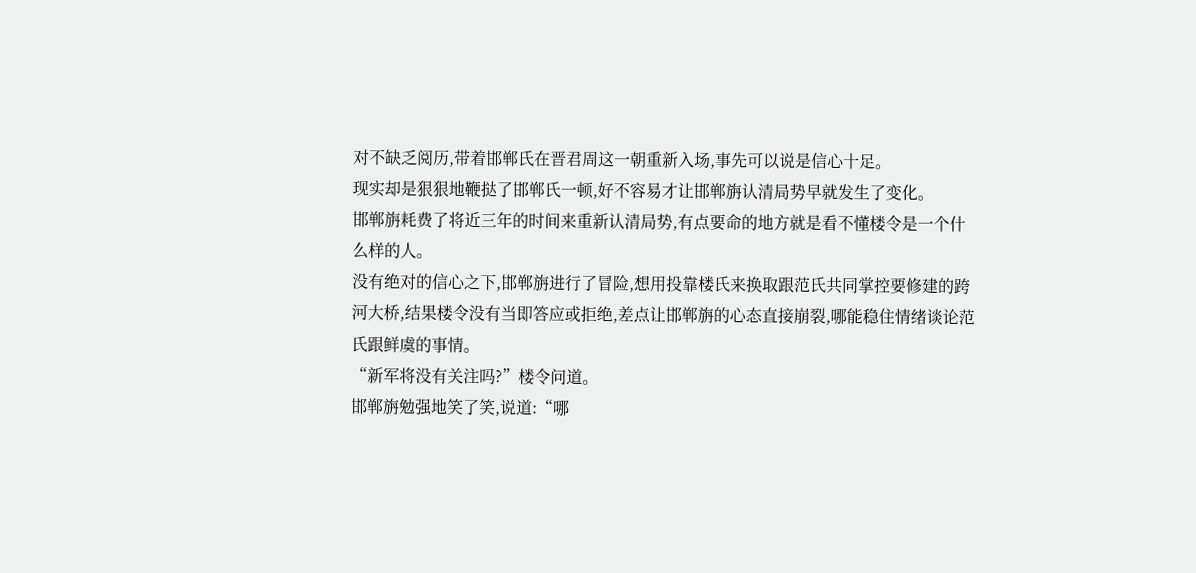对不缺乏阅历,带着邯郸氏在晋君周这一朝重新入场,事先可以说是信心十足。
现实却是狠狠地鞭挞了邯郸氏一顿,好不容易才让邯郸旃认清局势早就发生了变化。
邯郸旃耗费了将近三年的时间来重新认清局势,有点要命的地方就是看不懂楼令是一个什么样的人。
没有绝对的信心之下,邯郸旃进行了冒险,想用投靠楼氏来换取跟范氏共同掌控要修建的跨河大桥,结果楼令没有当即答应或拒绝,差点让邯郸旃的心态直接崩裂,哪能稳住情绪谈论范氏跟鲜虞的事情。
“新军将没有关注吗?”楼令问道。
邯郸旃勉强地笑了笑,说道:“哪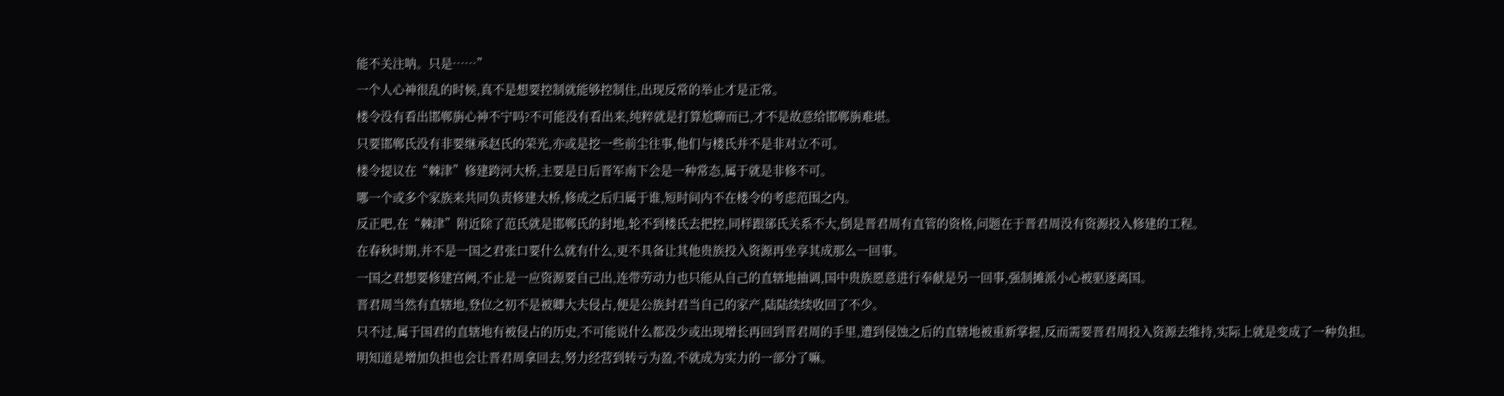能不关注呐。只是……”
一个人心神很乱的时候,真不是想要控制就能够控制住,出现反常的举止才是正常。
楼令没有看出邯郸旃心神不宁吗?不可能没有看出来,纯粹就是打算尬聊而已,才不是故意给邯郸旃难堪。
只要邯郸氏没有非要继承赵氏的荣光,亦或是挖一些前尘往事,他们与楼氏并不是非对立不可。
楼令提议在“棘津”修建跨河大桥,主要是日后晋军南下会是一种常态,属于就是非修不可。
哪一个或多个家族来共同负责修建大桥,修成之后归属于谁,短时间内不在楼令的考虑范围之内。
反正吧,在“棘津”附近除了范氏就是邯郸氏的封地,轮不到楼氏去把控,同样跟郤氏关系不大,倒是晋君周有直管的资格,问题在于晋君周没有资源投入修建的工程。
在春秋时期,并不是一国之君张口要什么就有什么,更不具备让其他贵族投入资源再坐享其成那么一回事。
一国之君想要修建宫阙,不止是一应资源要自己出,连带劳动力也只能从自己的直辖地抽调,国中贵族愿意进行奉献是另一回事,强制摊派小心被驱逐离国。
晋君周当然有直辖地,登位之初不是被卿大夫侵占,便是公族封君当自己的家产,陆陆续续收回了不少。
只不过,属于国君的直辖地有被侵占的历史,不可能说什么都没少或出现增长再回到晋君周的手里,遭到侵蚀之后的直辖地被重新掌握,反而需要晋君周投入资源去维持,实际上就是变成了一种负担。
明知道是增加负担也会让晋君周拿回去,努力经营到转亏为盈,不就成为实力的一部分了嘛。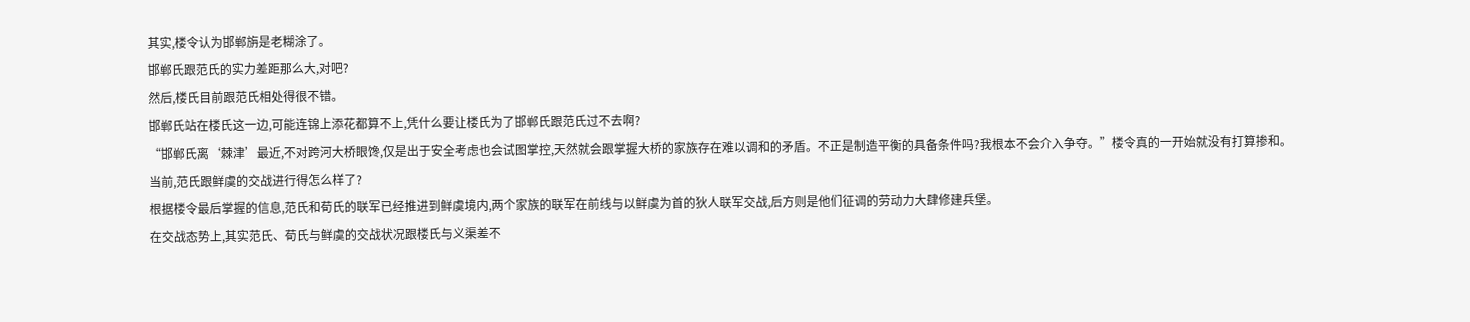其实,楼令认为邯郸旃是老糊涂了。
邯郸氏跟范氏的实力差距那么大,对吧?
然后,楼氏目前跟范氏相处得很不错。
邯郸氏站在楼氏这一边,可能连锦上添花都算不上,凭什么要让楼氏为了邯郸氏跟范氏过不去啊?
“邯郸氏离‘棘津’最近,不对跨河大桥眼馋,仅是出于安全考虑也会试图掌控,天然就会跟掌握大桥的家族存在难以调和的矛盾。不正是制造平衡的具备条件吗?我根本不会介入争夺。”楼令真的一开始就没有打算掺和。
当前,范氏跟鲜虞的交战进行得怎么样了?
根据楼令最后掌握的信息,范氏和荀氏的联军已经推进到鲜虞境内,两个家族的联军在前线与以鲜虞为首的狄人联军交战,后方则是他们征调的劳动力大肆修建兵堡。
在交战态势上,其实范氏、荀氏与鲜虞的交战状况跟楼氏与义渠差不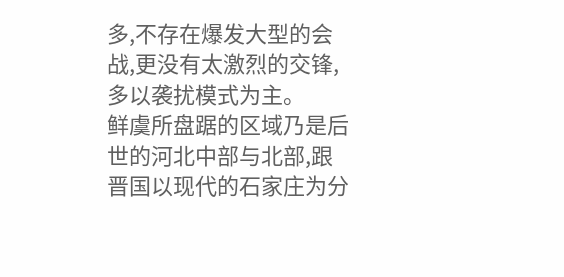多,不存在爆发大型的会战,更没有太激烈的交锋,多以袭扰模式为主。
鲜虞所盘踞的区域乃是后世的河北中部与北部,跟晋国以现代的石家庄为分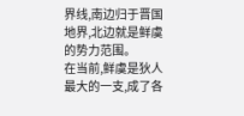界线,南边归于晋国地界,北边就是鲜虞的势力范围。
在当前,鲜虞是狄人最大的一支,成了各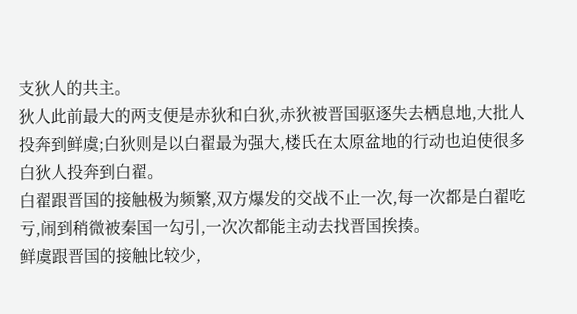支狄人的共主。
狄人此前最大的两支便是赤狄和白狄,赤狄被晋国驱逐失去栖息地,大批人投奔到鲜虞;白狄则是以白翟最为强大,楼氏在太原盆地的行动也迫使很多白狄人投奔到白翟。
白翟跟晋国的接触极为频繁,双方爆发的交战不止一次,每一次都是白翟吃亏,闹到稍微被秦国一勾引,一次次都能主动去找晋国挨揍。
鲜虞跟晋国的接触比较少,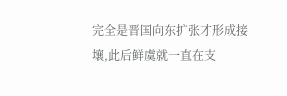完全是晋国向东扩张才形成接壤,此后鲜虞就一直在支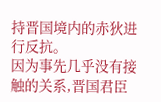持晋国境内的赤狄进行反抗。
因为事先几乎没有接触的关系,晋国君臣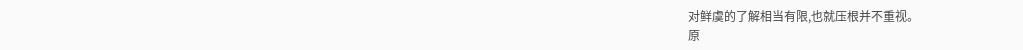对鲜虞的了解相当有限,也就压根并不重视。
原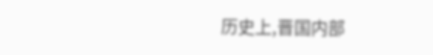历史上,晋国内部